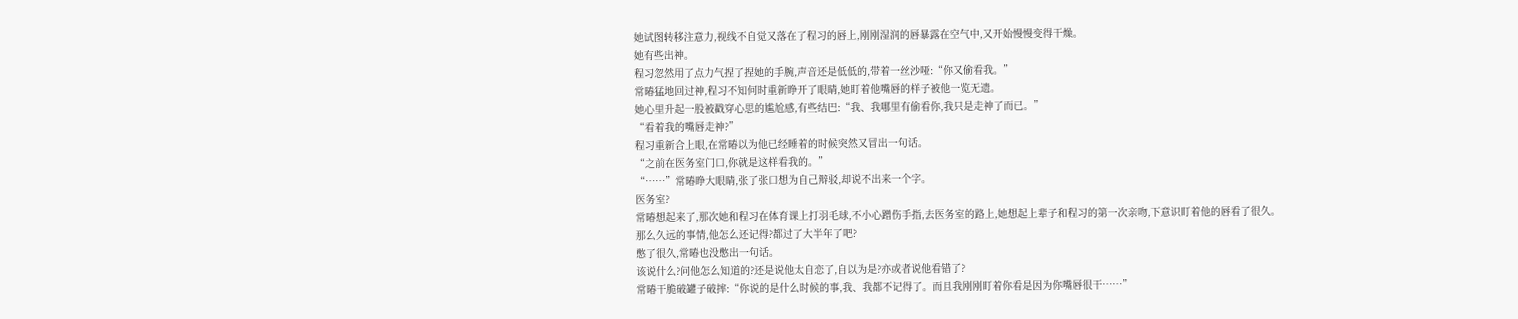她试图转移注意力,视线不自觉又落在了程习的唇上,刚刚湿润的唇暴露在空气中,又开始慢慢变得干燥。
她有些出神。
程习忽然用了点力气捏了捏她的手腕,声音还是低低的,带着一丝沙哑:“你又偷看我。”
常暙猛地回过神,程习不知何时重新睁开了眼睛,她盯着他嘴唇的样子被他一览无遗。
她心里升起一股被戳穿心思的尴尬感,有些结巴:“我、我哪里有偷看你,我只是走神了而已。”
“看着我的嘴唇走神?”
程习重新合上眼,在常暙以为他已经睡着的时候突然又冒出一句话。
“之前在医务室门口,你就是这样看我的。”
“……”常暙睁大眼睛,张了张口想为自己辩驳,却说不出来一个字。
医务室?
常暙想起来了,那次她和程习在体育课上打羽毛球,不小心蹭伤手指,去医务室的路上,她想起上辈子和程习的第一次亲吻,下意识盯着他的唇看了很久。
那么久远的事情,他怎么还记得?都过了大半年了吧?
憋了很久,常暙也没憋出一句话。
该说什么?问他怎么知道的?还是说他太自恋了,自以为是?亦或者说他看错了?
常暙干脆破罐子破摔:“你说的是什么时候的事,我、我都不记得了。而且我刚刚盯着你看是因为你嘴唇很干……”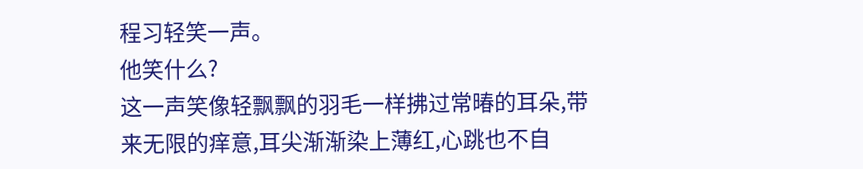程习轻笑一声。
他笑什么?
这一声笑像轻飘飘的羽毛一样拂过常暙的耳朵,带来无限的痒意,耳尖渐渐染上薄红,心跳也不自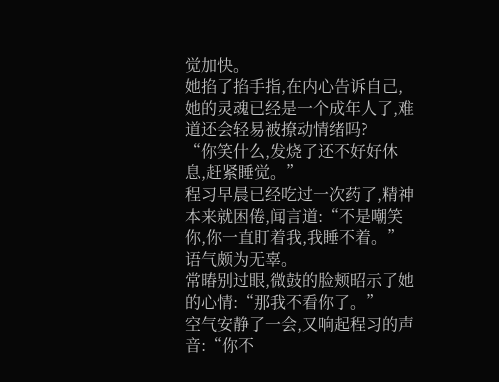觉加快。
她掐了掐手指,在内心告诉自己,她的灵魂已经是一个成年人了,难道还会轻易被撩动情绪吗?
“你笑什么,发烧了还不好好休息,赶紧睡觉。”
程习早晨已经吃过一次药了,精神本来就困倦,闻言道:“不是嘲笑你,你一直盯着我,我睡不着。”
语气颇为无辜。
常暙别过眼,微鼓的脸颊昭示了她的心情:“那我不看你了。”
空气安静了一会,又响起程习的声音:“你不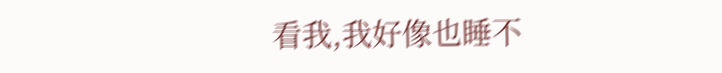看我,我好像也睡不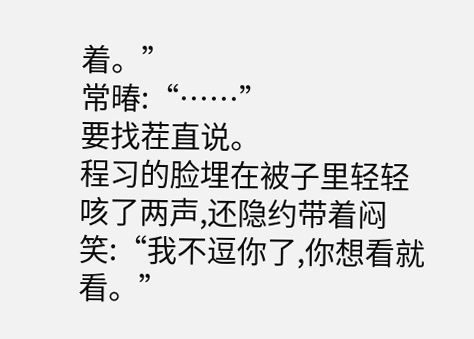着。”
常暙:“……”
要找茬直说。
程习的脸埋在被子里轻轻咳了两声,还隐约带着闷笑:“我不逗你了,你想看就看。”